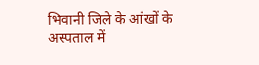भिवानी जिले के आंखों के अस्पताल में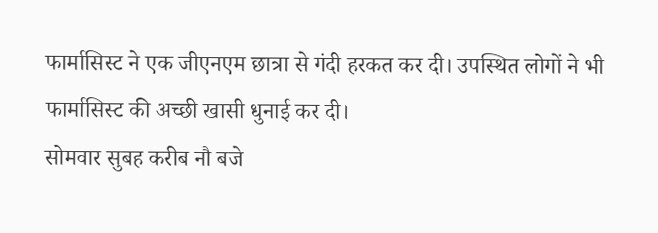फार्मासिस्ट ने एक जीएनएम छात्रा से गंदी हरकत कर दी। उपस्थित लोगों ने भी फार्मासिस्ट की अच्छी खासी धुनाई कर दी।
सोमवार सुबह करीब नौ बजे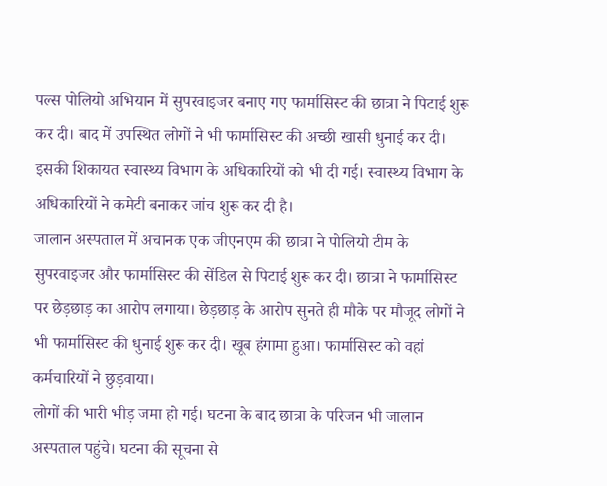पल्स पोलियो अभियान में सुपरवाइजर बनाए गए फार्मासिस्ट की छात्रा ने पिटाई शुरू कर दी। बाद में उपस्थित लोगों ने भी फार्मासिस्ट की अच्छी खासी धुनाई कर दी। इसकी शिकायत स्वास्थ्य विभाग के अधिकारियों को भी दी गई। स्वास्थ्य विभाग के अधिकारियों ने कमेटी बनाकर जांच शुरू कर दी है।
जालान अस्पताल में अचानक एक जीएनएम की छात्रा ने पोलियो टीम के सुपरवाइजर और फार्मासिस्ट की सेंडिल से पिटाई शुरू कर दी। छात्रा ने फार्मासिस्ट पर छेड़छाड़ का आरोप लगाया। छेड़छाड़ के आरोप सुनते ही मौके पर मौजूद लोगों ने भी फार्मासिस्ट की धुनाई शुरू कर दी। खूब हंगामा हुआ। फार्मासिस्ट को वहां कर्मचारियों ने छुड़वाया।
लोगों की भारी भीड़ जमा हो गई। घटना के बाद छात्रा के परिजन भी जालान अस्पताल पहुंचे। घटना की सूचना से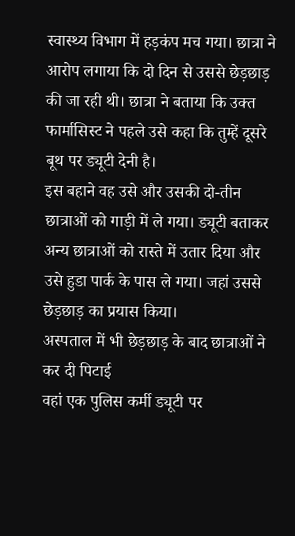स्वास्थ्य विभाग में हड़कंप मच गया। छात्रा ने आरोप लगाया कि दो दिन से उससे छेड़छाड़ की जा रही थी। छात्रा ने बताया कि उक्त फार्मासिस्ट ने पहले उसे कहा कि तुम्हें दूसरे बूथ पर ड्यूटी देनी है।
इस बहाने वह उसे और उसकी दो-तीन छात्राओं को गाड़ी में ले गया। ड्यूटी बताकर अन्य छात्राओं को रास्ते में उतार दिया और उसे हुडा पार्क के पास ले गया। जहां उससे छेड़छाड़ का प्रयास किया।
अस्पताल में भी छेड़छाड़ के बाद छात्राओं ने कर दी पिटाई
वहां एक पुलिस कर्मी ड्यूटी पर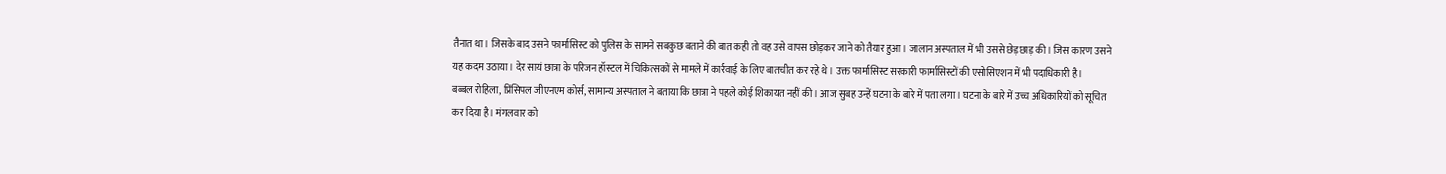तैनात था। जिसके बाद उसने फार्मासिस्ट को पुलिस के सामने सबकुछ बताने की बात कही तो वह उसे वापस छोड़कर जाने को तैयार हुआ। जालान अस्पताल में भी उससे छेड़छाड़ की। जिस कारण उसने यह कदम उठाया। देर सायं छात्रा के परिजन हॉस्टल में चिकित्सकों से मामले में कार्रवाई के लिए बातचीत कर रहे थे। उक्त फार्मासिस्ट सरकारी फार्मासिस्टों की एसोसिएशन में भी पदाधिकारी है।
बब्बल रोहिला, प्रिंसिपल जीएनएम कोर्स, सामान्य अस्पताल ने बताया कि छात्रा ने पहले कोई शिकायत नहीं की। आज सुबह उन्हें घटना के बारे में पता लगा। घटना के बारे में उच्च अधिकारियों को सूचित कर दिया है। मंगलवार को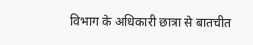विभाग के अधिकारी छात्रा से बातचीत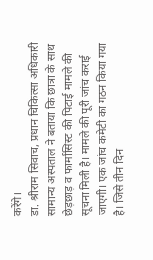करेंगे।
डा. श्रीराम सिवाच, प्रधान चिकित्सा अधिकारी सामान्य अस्पताल ने बताया कि छात्रा के साथ छेड़छाड़ व फार्मासिस्ट की पिटाई मामले की सूचना मिली है। मामले की पूरी जांच कराई जाएगी। एक जांच कमेटी का गठन किया गया है। जिसे तीन दिन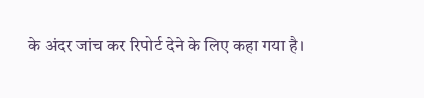के अंदर जांच कर रिपोर्ट देने के लिए कहा गया है।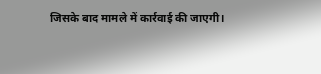जिसके बाद मामले में कार्रवाई की जाएगी।